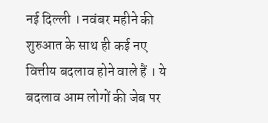नई दिल्ली । नवंबर महीने की शुरुआत के साथ ही कई नए वित्तीय बदलाव होने वाले हैं । ये बदलाव आम लोगों की जेब पर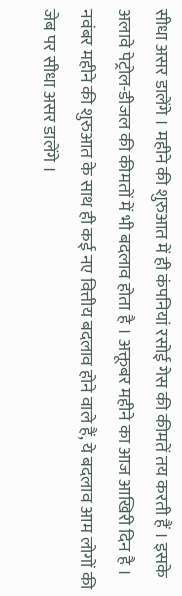सीधा असर डालेंगे । महीने की शुरुआत में ही कंपनियां रसोई गेस की कीमतें तय करती हैं । इसके अलावे पेट्रोल-डीजल की कीमतों में भी बदलाव होता है । अक्तूबर महीने का आज आखिरी दिन है । नवंबर महीने की शुरुआत के साथ ही कई नए वित्तीय बदलाव होने वाले हैं, ये बदलाव आम लोगों की जेब पर सीधा असर डालेंगे ।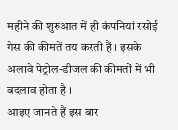महीने की शुरुआत में ही कंपनियां रसोई गेस की कीमतें तय करती हैं । इसके अलावे पेट्रोल-डीजल की कीमतों में भी बदलाव होता है ।
आइए जानते हैं इस बार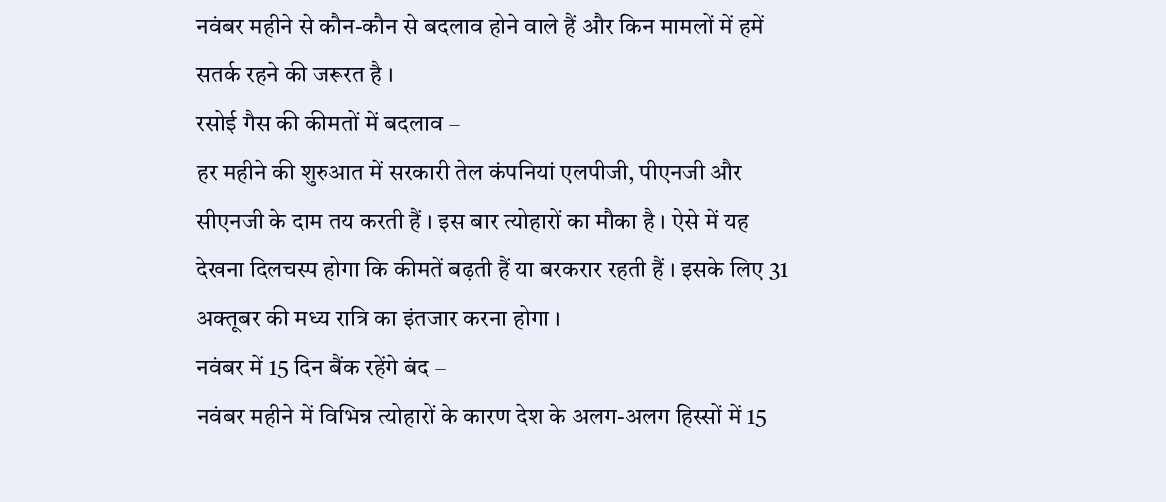नवंबर महीने से कौन-कौन से बदलाव होने वाले हैं और किन मामलों में हमें सतर्क रहने की जरूरत है ।
रसोई गैस की कीमतों में बदलाव –
हर महीने की शुरुआत में सरकारी तेल कंपनियां एलपीजी, पीएनजी और सीएनजी के दाम तय करती हैं । इस बार त्योहारों का मौका है । ऐसे में यह देखना दिलचस्प होगा कि कीमतें बढ़ती हैं या बरकरार रहती हैं । इसके लिए 31 अक्तूबर की मध्य रात्रि का इंतजार करना होगा ।
नवंबर में 15 दिन बैंक रहेंगे बंद –
नवंबर महीने में विभिन्न त्योहारों के कारण देश के अलग-अलग हिस्सों में 15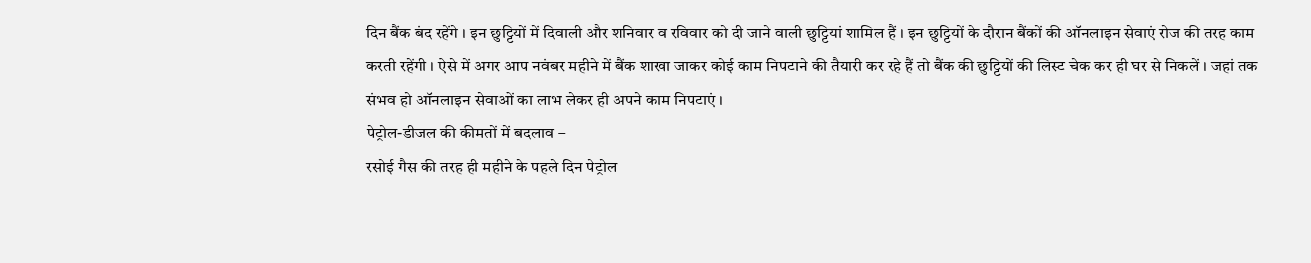दिन बैंक बंद रहेंगे । इन छुट्टियों में दिवाली और शनिवार व रविवार को दी जाने वाली छुट्टियां शामिल हैं । इन छुट्टियों के दौरान बैंकों की ऑनलाइन सेवाएं रोज की तरह काम करती रहेंगी । ऐसे में अगर आप नवंबर महीने में बैंक शाखा जाकर कोई काम निपटाने की तैयारी कर रहे हैं तो बैंक की छुट्टियों की लिस्ट चेक कर ही घर से निकलें । जहां तक संभव हो ऑनलाइन सेवाओं का लाभ लेकर ही अपने काम निपटाएं ।
पेट्रोल-डीजल की कीमतों में बदलाव –
रसोई गैस की तरह ही महीने के पहले दिन पेट्रोल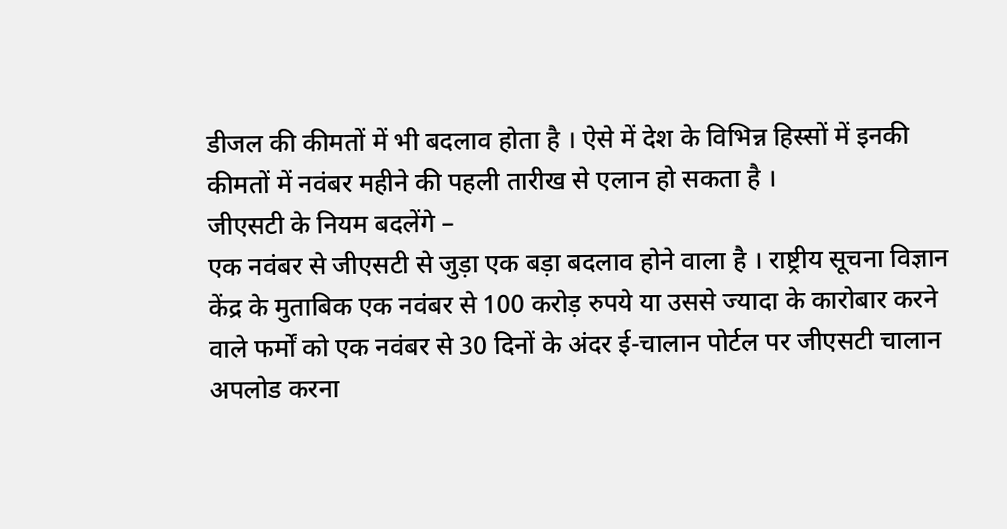डीजल की कीमतों में भी बदलाव होता है । ऐसे में देश के विभिन्न हिस्सों में इनकी कीमतों में नवंबर महीने की पहली तारीख से एलान हो सकता है ।
जीएसटी के नियम बदलेंगे –
एक नवंबर से जीएसटी से जुड़ा एक बड़ा बदलाव होने वाला है । राष्ट्रीय सूचना विज्ञान केंद्र के मुताबिक एक नवंबर से 100 करोड़ रुपये या उससे ज्यादा के कारोबार करने वाले फर्मों को एक नवंबर से 30 दिनों के अंदर ई-चालान पोर्टल पर जीएसटी चालान अपलोड करना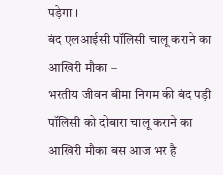पड़ेगा ।
बंद एलआईसी पॉलिसी चालू कराने का आखिरी मौका –
भरतीय जीवन बीमा निगम की बंद पड़ी पॉलिसी को दोबारा चालू कराने का आखिरी मौका बस आज भर है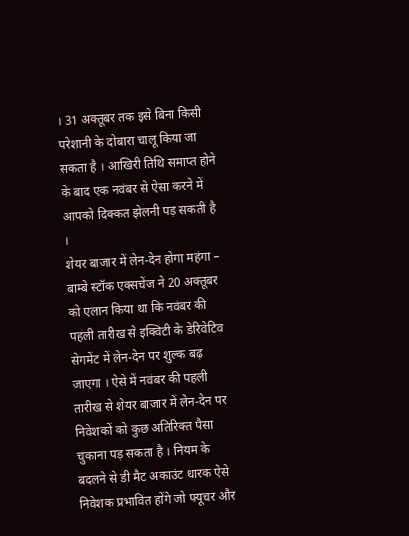। 31 अक्तूबर तक इसे बिना किसी परेशानी के दोबारा चालू किया जा सकता है । आखिरी तिथि समाप्त होने के बाद एक नवंबर से ऐसा करने में आपको दिक्कत झेलनी पड़ सकती है ।
शेयर बाजार में लेन-देन होगा महंगा –
बाम्बे स्टॉक एक्सचेंज ने 20 अक्तूबर को एलान किया था कि नवंबर की पहली तारीख से इक्विटी के डेरिवेटिव सेगमेंट में लेन-देन पर शुल्क बढ़ जाएगा । ऐसे में नवंबर की पहली तारीख से शेयर बाजार में लेन-देन पर निवेशकों को कुछ अतिरिक्त पैसा चुकाना पड़ सकता है । नियम के बदलने से डी मैट अकाउंट धारक ऐसे निवेशक प्रभावित होंगे जो फ्यूचर और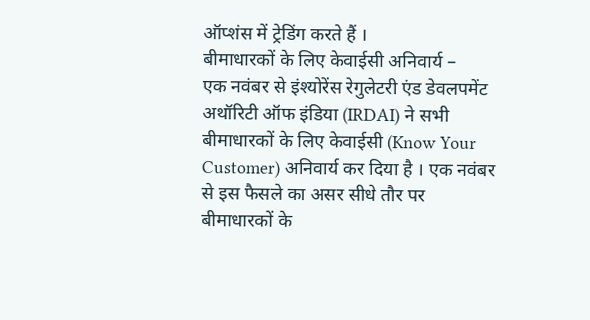ऑप्शंस में ट्रेडिंग करते हैं ।
बीमाधारकों के लिए केवाईसी अनिवार्य –
एक नवंबर से इंश्योरेंस रेगुलेटरी एंड डेवलपमेंट अथॉरिटी ऑफ इंडिया (IRDAI) ने सभी बीमाधारकों के लिए केवाईसी (Know Your Customer) अनिवार्य कर दिया है । एक नवंबर से इस फैसले का असर सीधे तौर पर बीमाधारकों के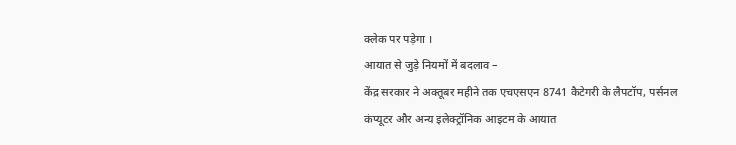क्लेक पर पड़ेगा ।
आयात से जुड़े नियमों में बदलाव –
केंद्र सरकार ने अक्तूबर महीने तक एचएसएन 8741 कैटेगरी के लैपटॉप, पर्सनल कंप्यूटर और अन्य इलेक्ट्रॉनिक आइटम के आयात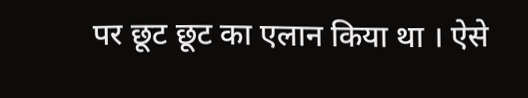पर छूट छूट का एलान किया था । ऐसे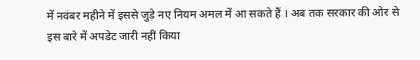में नवंबर महीने में इससे जुड़े नए नियम अमल में आ सकते हैं । अब तक सरकार की ओर से इस बारे में अपडेट जारी नहीं किया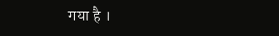गया है ।